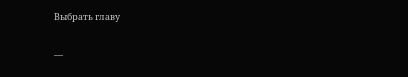Выбрать главу

—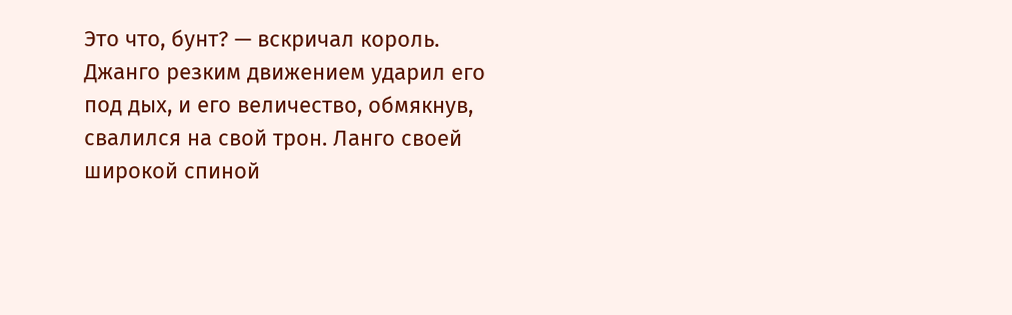Это что, бунт? — вскричал король. Джанго резким движением ударил его под дых, и его величество, обмякнув, свалился на свой трон. Ланго своей широкой спиной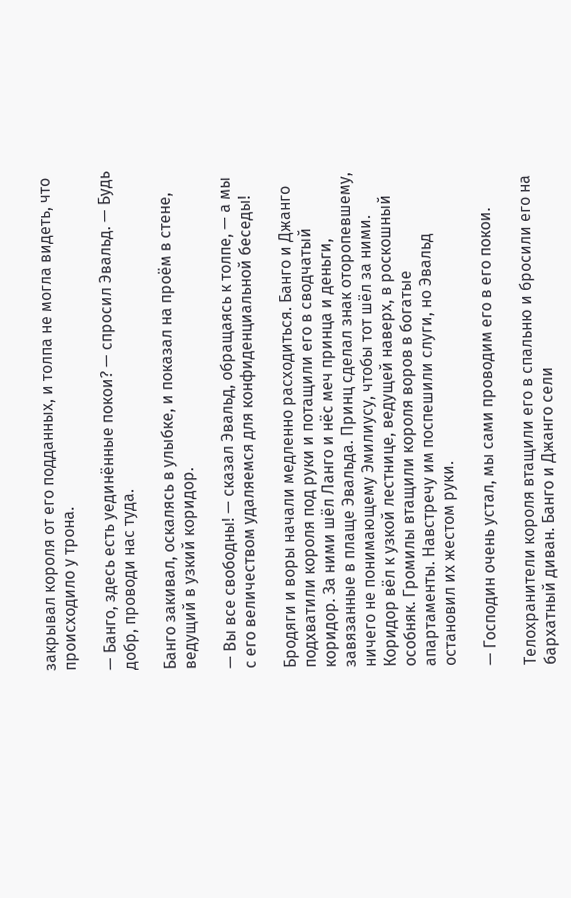закрывал короля от его подданных, и толпа не могла видеть, что происходило у трона.

— Банго, здесь есть уединённые покои? — спросил Эвальд. — Будь добр, проводи нас туда.

Банго закивал, оскалясь в улыбке, и показал на проём в стене, ведущий в узкий коридор.

— Вы все свободны! — сказал Эвальд, обращаясь к толпе, — а мы с его величеством удаляемся для конфиденциальной беседы!

Бродяги и воры начали медленно расходиться. Банго и Джанго подхватили короля под руки и потащили его в сводчатый коридор. За ними шёл Ланго и нёс меч принца и деньги, завязанные в плаще Эвальда. Принц сделал знак оторопевшему, ничего не понимающему Эмилиусу, чтобы тот шёл за ними. Коридор вёл к узкой лестнице, ведущей наверх, в роскошный особняк. Громилы втащили короля воров в богатые апартаменты. Навстречу им поспешили слуги, но Эвальд остановил их жестом руки.

— Господин очень устал, мы сами проводим его в его покои.

Телохранители короля втащили его в спальню и бросили его на бархатный диван. Банго и Джанго сели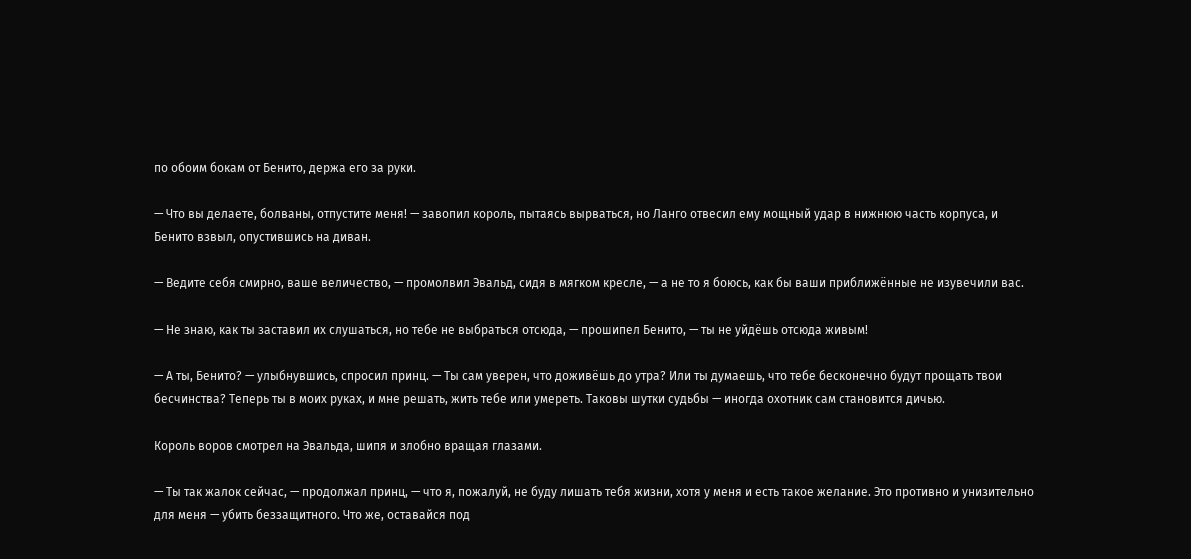по обоим бокам от Бенито, держа его за руки.

— Что вы делаете, болваны, отпустите меня! — завопил король, пытаясь вырваться, но Ланго отвесил ему мощный удар в нижнюю часть корпуса, и Бенито взвыл, опустившись на диван.

— Ведите себя смирно, ваше величество, — промолвил Эвальд, сидя в мягком кресле, — а не то я боюсь, как бы ваши приближённые не изувечили вас.

— Не знаю, как ты заставил их слушаться, но тебе не выбраться отсюда, — прошипел Бенито, — ты не уйдёшь отсюда живым!

— А ты, Бенито? — улыбнувшись, спросил принц. — Ты сам уверен, что доживёшь до утра? Или ты думаешь, что тебе бесконечно будут прощать твои бесчинства? Теперь ты в моих руках, и мне решать, жить тебе или умереть. Таковы шутки судьбы — иногда охотник сам становится дичью.

Король воров смотрел на Эвальда, шипя и злобно вращая глазами.

— Ты так жалок сейчас, — продолжал принц, — что я, пожалуй, не буду лишать тебя жизни, хотя у меня и есть такое желание. Это противно и унизительно для меня — убить беззащитного. Что же, оставайся под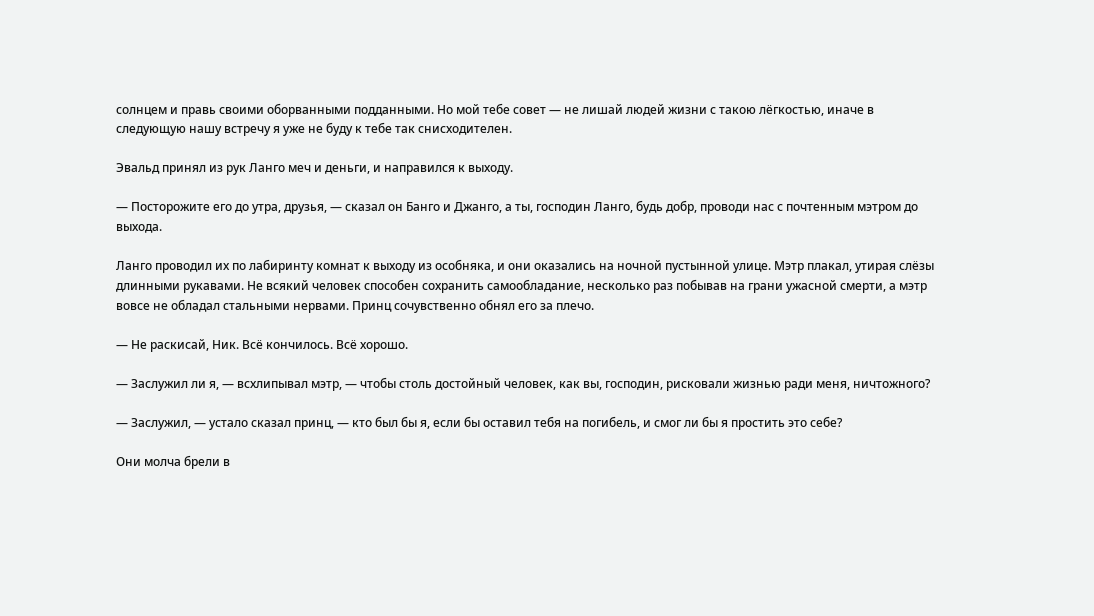солнцем и правь своими оборванными подданными. Но мой тебе совет — не лишай людей жизни с такою лёгкостью, иначе в следующую нашу встречу я уже не буду к тебе так снисходителен.

Эвальд принял из рук Ланго меч и деньги, и направился к выходу.

— Посторожите его до утра, друзья, — сказал он Банго и Джанго, а ты, господин Ланго, будь добр, проводи нас с почтенным мэтром до выхода.

Ланго проводил их по лабиринту комнат к выходу из особняка, и они оказались на ночной пустынной улице. Мэтр плакал, утирая слёзы длинными рукавами. Не всякий человек способен сохранить самообладание, несколько раз побывав на грани ужасной смерти, а мэтр вовсе не обладал стальными нервами. Принц сочувственно обнял его за плечо.

— Не раскисай, Ник. Всё кончилось. Всё хорошо.

— Заслужил ли я, — всхлипывал мэтр, — чтобы столь достойный человек, как вы, господин, рисковали жизнью ради меня, ничтожного?

— Заслужил, — устало сказал принц, — кто был бы я, если бы оставил тебя на погибель, и смог ли бы я простить это себе?

Они молча брели в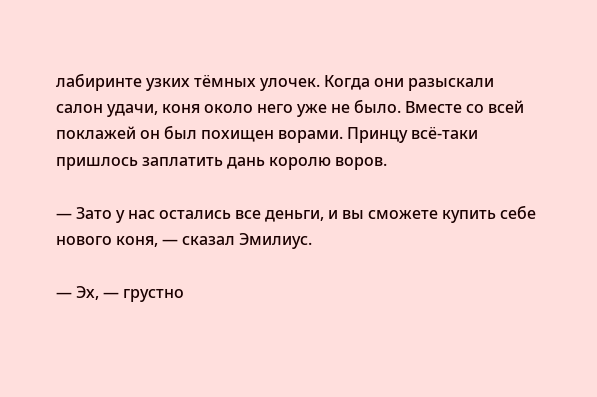лабиринте узких тёмных улочек. Когда они разыскали салон удачи, коня около него уже не было. Вместе со всей поклажей он был похищен ворами. Принцу всё-таки пришлось заплатить дань королю воров.

— Зато у нас остались все деньги, и вы сможете купить себе нового коня, — сказал Эмилиус.

— Эх, — грустно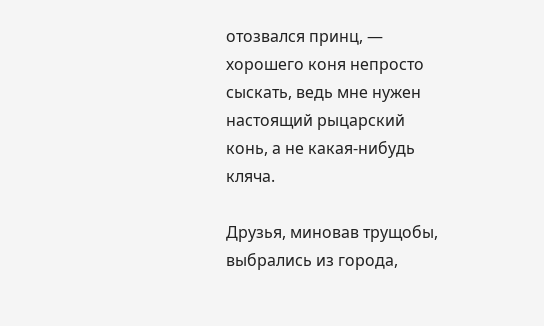отозвался принц, — хорошего коня непросто сыскать, ведь мне нужен настоящий рыцарский конь, а не какая-нибудь кляча.

Друзья, миновав трущобы, выбрались из города,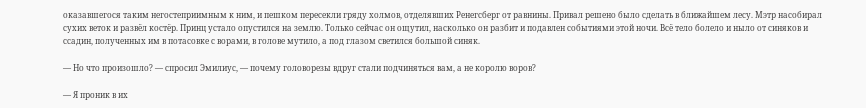оказавшегося таким негостеприимным к ним, и пешком пересекли гряду холмов, отделявших Ренегсберг от равнины. Привал решено было сделать в ближайшем лесу. Мэтр насобирал сухих веток и развёл костёр. Принц устало опустился на землю. Только сейчас он ощутил, насколько он разбит и подавлен событиями этой ночи. Всё тело болело и ныло от синяков и ссадин, полученных им в потасовке с ворами, в голове мутило, а под глазом светился большой синяк.

— Но что произошло? — спросил Эмилиус, — почему головорезы вдруг стали подчиняться вам, а не королю воров?

— Я проник в их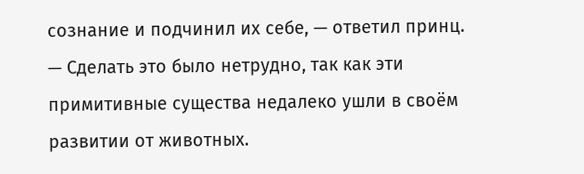сознание и подчинил их себе, — ответил принц. — Сделать это было нетрудно, так как эти примитивные существа недалеко ушли в своём развитии от животных.